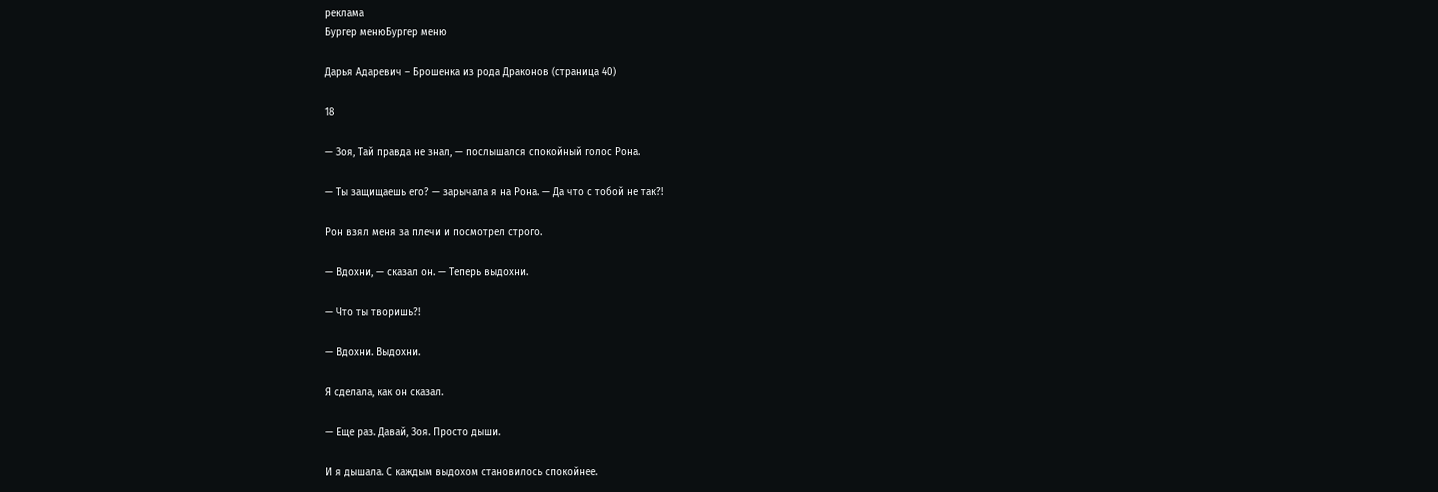реклама
Бургер менюБургер меню

Дарья Адаревич – Брошенка из рода Драконов (страница 40)

18

— Зоя, Тай правда не знал, — послышался спокойный голос Рона.

— Ты защищаешь его? — зарычала я на Рона. — Да что с тобой не так?!

Рон взял меня за плечи и посмотрел строго.

— Вдохни, — сказал он. — Теперь выдохни.

— Что ты творишь?!

— Вдохни. Выдохни.

Я сделала, как он сказал.

— Еще раз. Давай, Зоя. Просто дыши.

И я дышала. С каждым выдохом становилось спокойнее.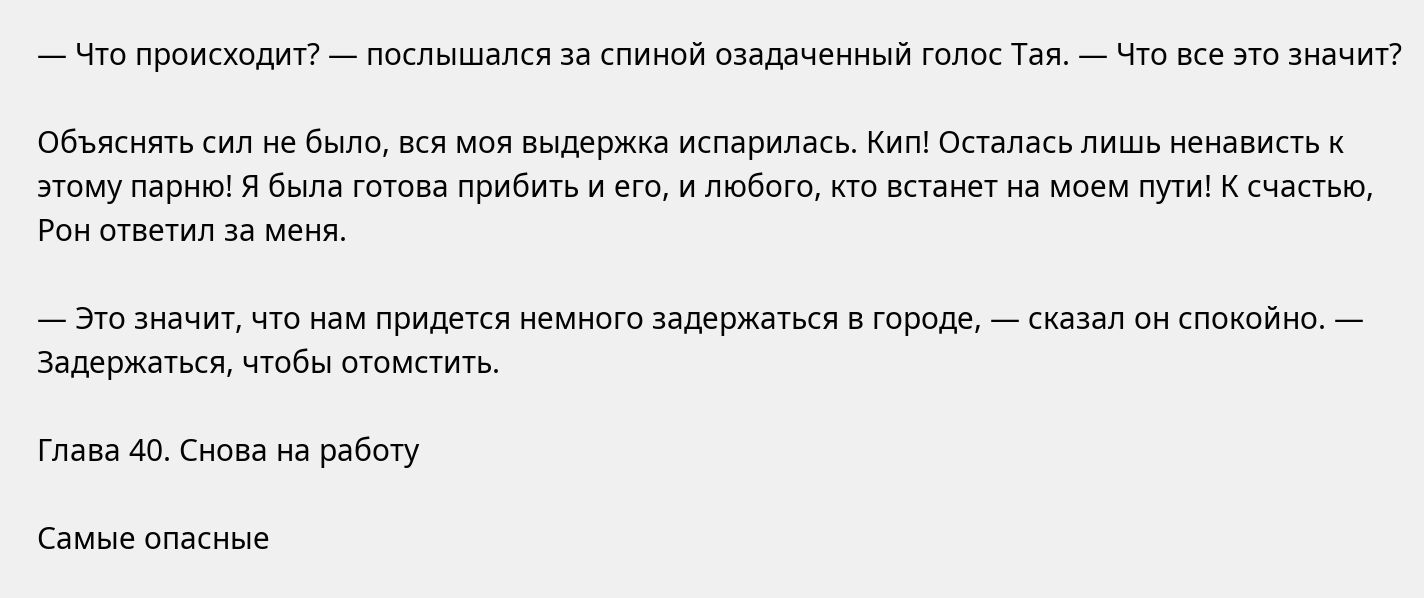— Что происходит? — послышался за спиной озадаченный голос Тая. — Что все это значит?

Объяснять сил не было, вся моя выдержка испарилась. Кип! Осталась лишь ненависть к этому парню! Я была готова прибить и его, и любого, кто встанет на моем пути! К счастью, Рон ответил за меня.

— Это значит, что нам придется немного задержаться в городе, — сказал он спокойно. — Задержаться, чтобы отомстить.

Глава 40. Снова на работу

Самые опасные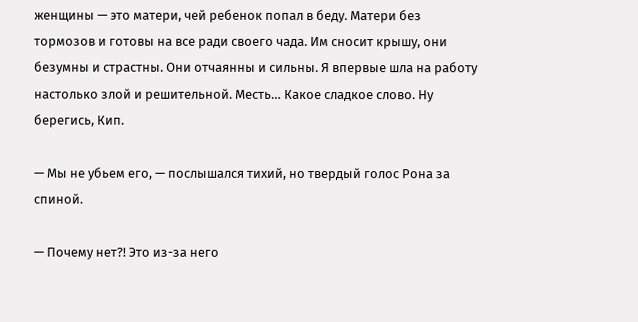женщины — это матери, чей ребенок попал в беду. Матери без тормозов и готовы на все ради своего чада. Им сносит крышу, они безумны и страстны. Они отчаянны и сильны. Я впервые шла на работу настолько злой и решительной. Месть… Какое сладкое слово. Ну берегись, Кип.

— Мы не убьем его, — послышался тихий, но твердый голос Рона за спиной.

— Почему нет?! Это из-за него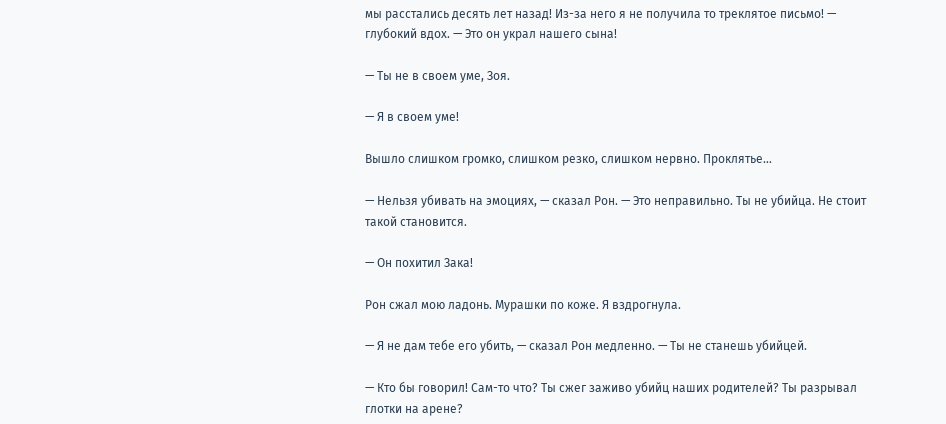мы расстались десять лет назад! Из-за него я не получила то треклятое письмо! — глубокий вдох. — Это он украл нашего сына!

— Ты не в своем уме, Зоя.

— Я в своем уме!

Вышло слишком громко, слишком резко, слишком нервно. Проклятье…

— Нельзя убивать на эмоциях, — сказал Рон. — Это неправильно. Ты не убийца. Не стоит такой становится.

— Он похитил Зака!

Рон сжал мою ладонь. Мурашки по коже. Я вздрогнула.

— Я не дам тебе его убить, — сказал Рон медленно. — Ты не станешь убийцей.

— Кто бы говорил! Сам-то что? Ты сжег заживо убийц наших родителей? Ты разрывал глотки на арене?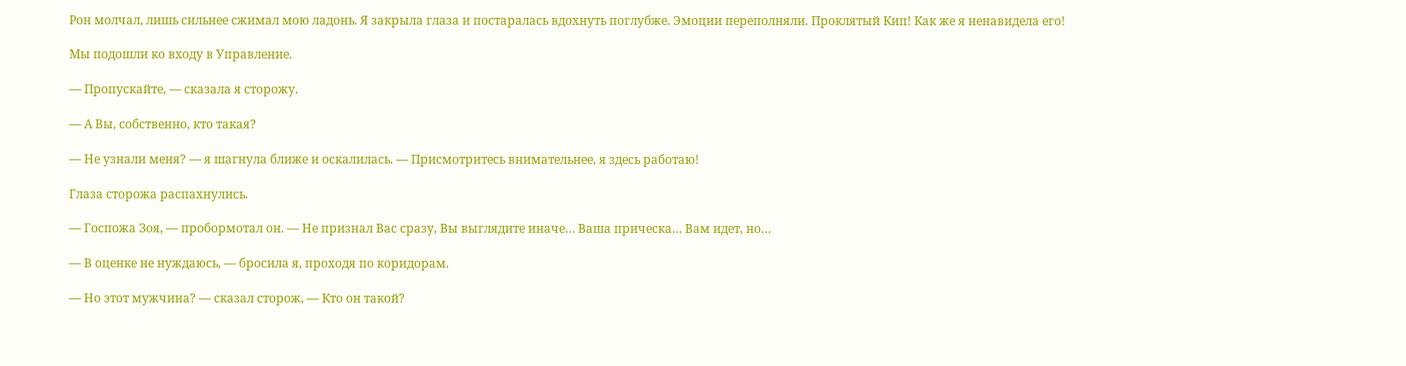Рон молчал, лишь сильнее сжимал мою ладонь. Я закрыла глаза и постаралась вдохнуть поглубже. Эмоции переполняли. Проклятый Кип! Как же я ненавидела его!

Мы подошли ко входу в Управление.

— Пропускайте, — сказала я сторожу.

— А Вы, собственно, кто такая?

— Не узнали меня? — я шагнула ближе и оскалилась. — Присмотритесь внимательнее, я здесь работаю!

Глаза сторожа распахнулись.

— Госпожа Зоя, — пробормотал он. — Не признал Вас сразу, Вы выглядите иначе… Ваша прическа… Вам идет, но…

— В оценке не нуждаюсь, — бросила я, проходя по коридорам.

— Но этот мужчина? — сказал сторож, — Кто он такой?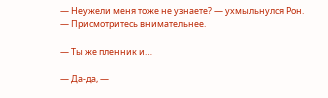— Неужели меня тоже не узнаете? — ухмыльнулся Рон. — Присмотритесь внимательнее.

— Ты же пленник и…

— Да-да, —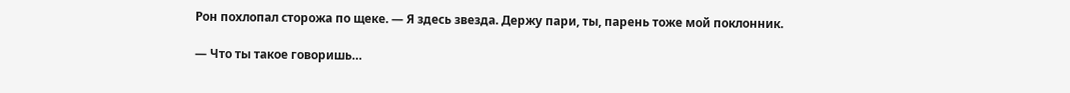Рон похлопал сторожа по щеке. — Я здесь звезда. Держу пари, ты, парень тоже мой поклонник.

— Что ты такое говоришь…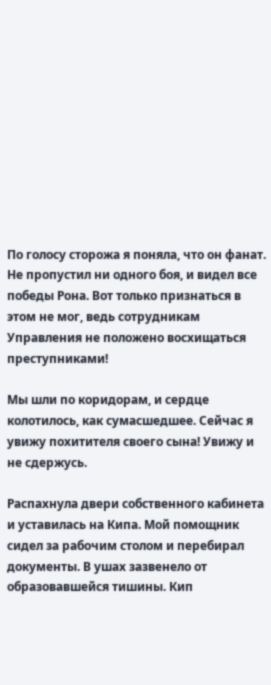По голосу сторожа я поняла, что он фанат. Не пропустил ни одного боя, и видел все победы Рона. Вот только признаться в этом не мог, ведь сотрудникам Управления не положено восхищаться преступниками!

Мы шли по коридорам, и сердце колотилось, как сумасшедшее. Сейчас я увижу похитителя своего сына! Увижу и не сдержусь.

Распахнула двери собственного кабинета и уставилась на Кипа. Мой помощник сидел за рабочим столом и перебирал документы. В ушах зазвенело от образовавшейся тишины. Кип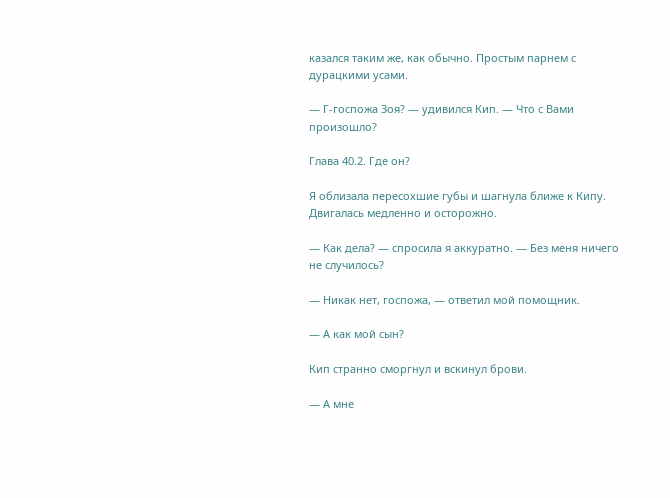казался таким же, как обычно. Простым парнем с дурацкими усами.

— Г-госпожа Зоя? — удивился Кип. — Что с Вами произошло?

Глава 40.2. Где он?

Я облизала пересохшие губы и шагнула ближе к Кипу. Двигалась медленно и осторожно.

— Как дела? — спросила я аккуратно. — Без меня ничего не случилось?

— Никак нет, госпожа, — ответил мой помощник.

— А как мой сын?

Кип странно сморгнул и вскинул брови.

— А мне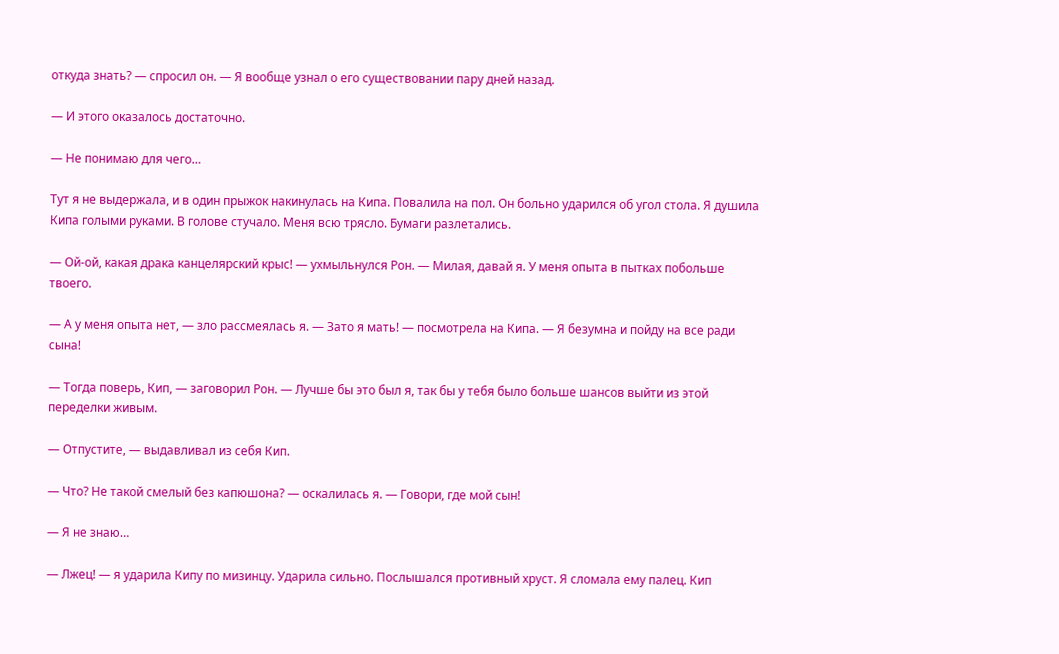откуда знать? — спросил он. — Я вообще узнал о его существовании пару дней назад.

— И этого оказалось достаточно.

— Не понимаю для чего…

Тут я не выдержала, и в один прыжок накинулась на Кипа. Повалила на пол. Он больно ударился об угол стола. Я душила Кипа голыми руками. В голове стучало. Меня всю трясло. Бумаги разлетались.

— Ой-ой, какая драка канцелярский крыс! — ухмыльнулся Рон. — Милая, давай я. У меня опыта в пытках побольше твоего.

— А у меня опыта нет, — зло рассмеялась я. — Зато я мать! — посмотрела на Кипа. — Я безумна и пойду на все ради сына!

— Тогда поверь, Кип, — заговорил Рон. — Лучше бы это был я, так бы у тебя было больше шансов выйти из этой переделки живым.

— Отпустите, — выдавливал из себя Кип.

— Что? Не такой смелый без капюшона? — оскалилась я. — Говори, где мой сын!

— Я не знаю…

— Лжец! — я ударила Кипу по мизинцу. Ударила сильно. Послышался противный хруст. Я сломала ему палец. Кип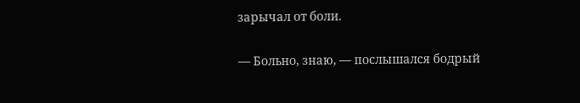зарычал от боли.

— Больно, знаю, — послышался бодрый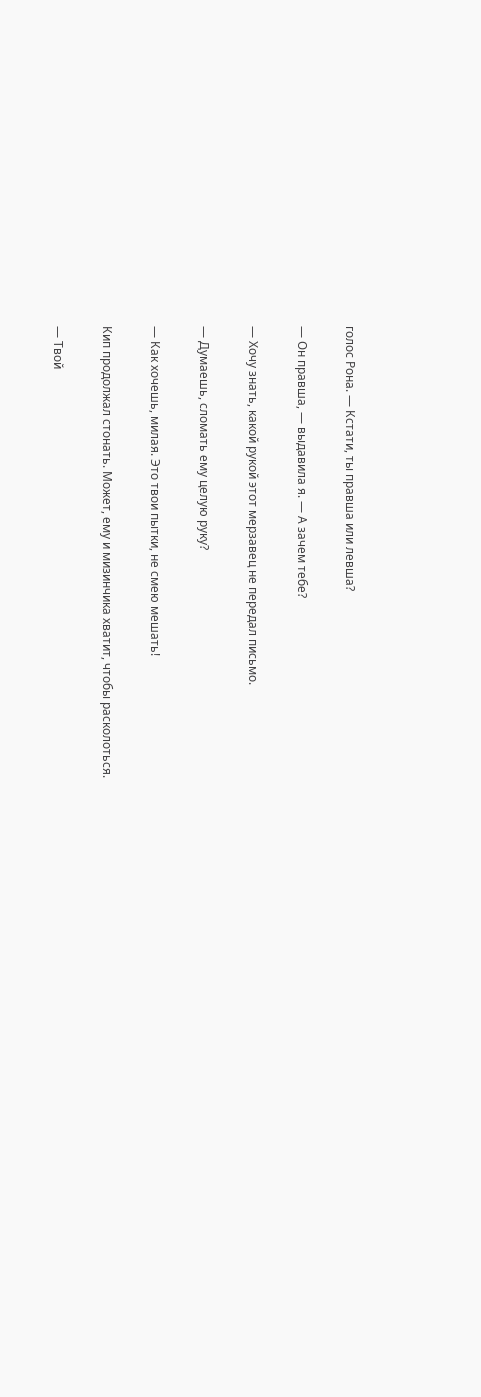голос Рона. — Кстати, ты правша или левша?

— Он правша, — выдавила я. — А зачем тебе?

— Хочу знать, какой рукой этот мерзавец не передал письмо.

— Думаешь, сломать ему целую руку?

— Как хочешь, милая. Это твои пытки, не смею мешать!

Кип продолжал стонать. Может, ему и мизинчика хватит, чтобы расколоться.

— Твой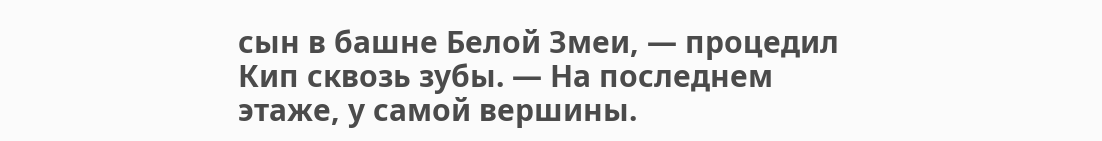сын в башне Белой Змеи, — процедил Кип сквозь зубы. — На последнем этаже, у самой вершины.